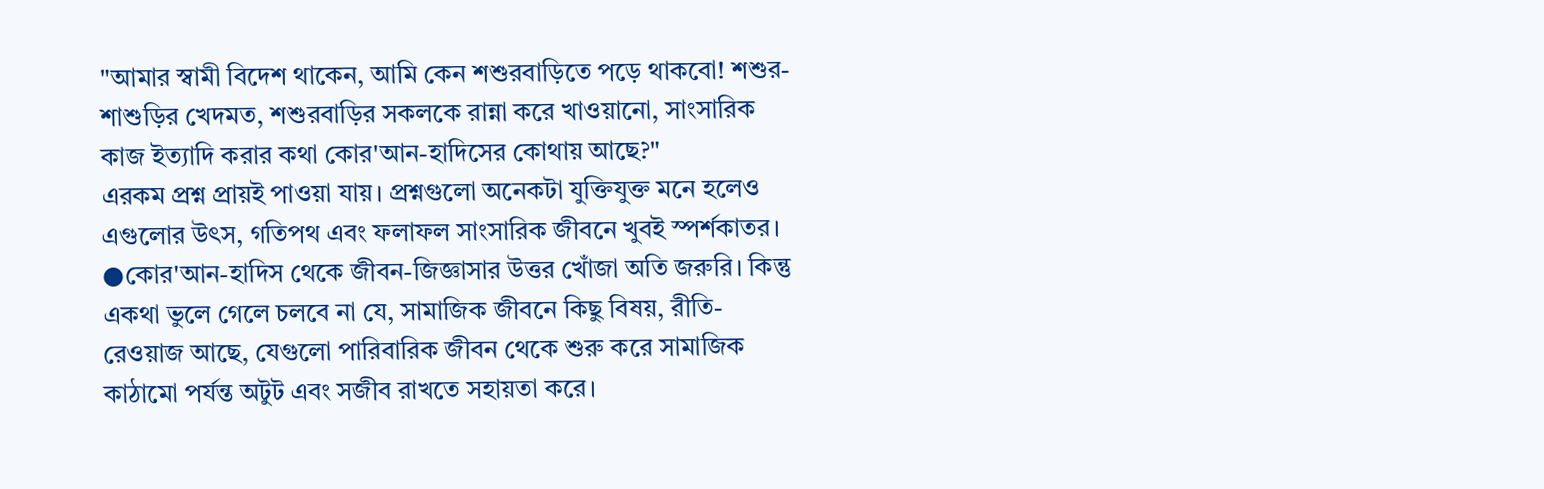"আমার স্বামী বিদেশ থাকেন, আমি কেন শশুরবাড়িতে পড়ে থাকবো! শশুর-শাশুড়ির খেদমত, শশুরবাড়ির সকলকে রান্না করে খাওয়ানো, সাংসারিক কাজ ইত্যাদি করার কথা কোর'আন-হাদিসের কোথায় আছে?"
এরকম প্রশ্ন প্রায়ই পাওয়া যায়। প্রশ্নগুলো অনেকটা যুক্তিযুক্ত মনে হলেও এগুলোর উৎস, গতিপথ এবং ফলাফল সাংসারিক জীবনে খুবই স্পর্শকাতর।
●কোর'আন-হাদিস থেকে জীবন-জিজ্ঞাসার উত্তর খোঁজা অতি জরুরি। কিন্তু একথা ভুলে গেলে চলবে না যে, সামাজিক জীবনে কিছু বিষয়, রীতি-রেওয়াজ আছে, যেগুলো পারিবারিক জীবন থেকে শুরু করে সামাজিক কাঠামো পর্যন্ত অটুট এবং সজীব রাখতে সহায়তা করে।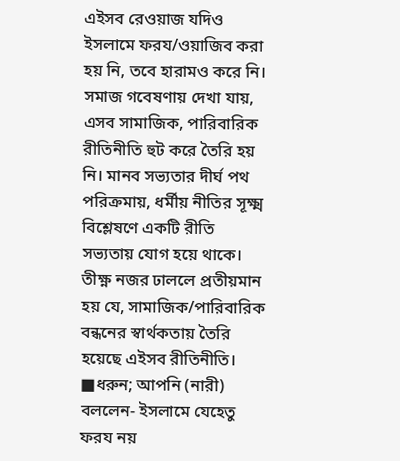এইসব রেওয়াজ যদিও ইসলামে ফরয/ওয়াজিব করা হয় নি, তবে হারামও করে নি।
সমাজ গবেষণায় দেখা যায়, এসব সামাজিক, পারিবারিক রীতিনীতি হুট করে তৈরি হয় নি। মানব সভ্যতার দীর্ঘ পথ পরিক্রমায়, ধর্মীয় নীতির সূক্ষ্ম বিশ্লেষণে একটি রীতি সভ্যতায় যোগ হয়ে থাকে। তীক্ষ্ণ নজর ঢাললে প্রতীয়মান হয় যে, সামাজিক/পারিবারিক বন্ধনের স্বার্থকতায় তৈরি হয়েছে এইসব রীতিনীতি।
■ধরুন; আপনি (নারী) বললেন- ইসলামে যেহেতু ফরয নয়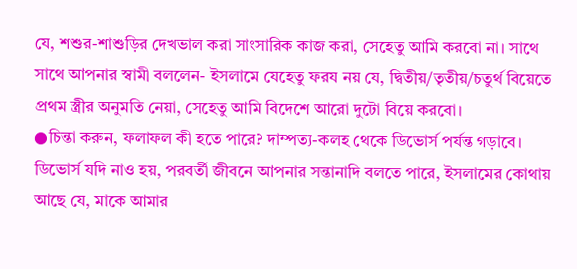যে, শশুর-শাশুড়ির দেখভাল করা সাংসারিক কাজ করা, সেহেতু আমি করবো না। সাথে সাথে আপনার স্বামী বললেন- ইসলামে যেহেতু ফরয নয় যে, দ্বিতীয়/তৃতীয়/চতুর্থ বিয়েতে প্রথম স্ত্রীর অনুমতি নেয়া, সেহেতু আমি বিদেশে আরো দুটো বিয়ে করবো।
●চিন্তা করুন, ফলাফল কী হতে পারে? দাম্পত্য-কলহ থেকে ডিভোর্স পর্যন্ত গড়াবে। ডিভোর্স যদি নাও হয়, পরবর্তী জীবনে আপনার সন্তানাদি বলতে পারে, ইসলামের কোথায় আছে যে, মাকে আমার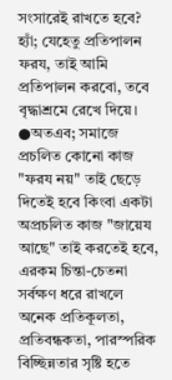সংসারেই রাখতে হবে? হ্যাঁ; যেহেতু প্রতিপালন ফরয, তাই আমি প্রতিপালন করবো, তবে বৃদ্ধাশ্রমে রেখে দিয়ে।
●অতএব; সমাজে প্রচলিত কোনো কাজ "ফরয নয়" তাই ছেড়ে দিতেই হবে কিংবা একটা অপ্রচলিত কাজ "জায়েয আছে" তাই করতেই হবে, এরকম চিন্তা-চেতনা সর্বক্ষণ ধরে রাখলে অনেক প্রতিকূলতা, প্রতিবন্ধকতা, পারস্পরিক বিচ্ছিন্নতার সৃষ্টি হতে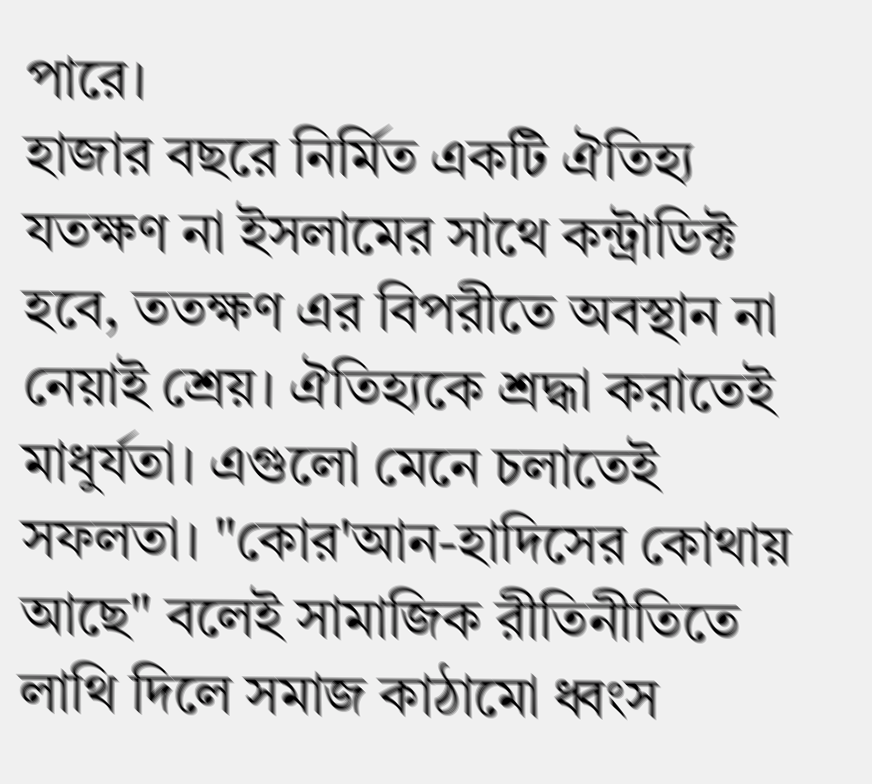পারে।
হাজার বছরে নির্মিত একটি ঐতিহ্য যতক্ষণ না ইসলামের সাথে কন্ট্রাডিক্ট হবে, ততক্ষণ এর বিপরীতে অবস্থান না নেয়াই শ্রেয়। ঐতিহ্যকে শ্রদ্ধা করাতেই মাধুর্যতা। এগুলো মেনে চলাতেই সফলতা। "কোর'আন-হাদিসের কোথায় আছে" বলেই সামাজিক রীতিনীতিতে লাথি দিলে সমাজ কাঠামো ধ্বংস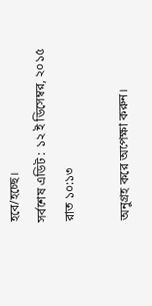হবে/হচ্ছে।
সর্বশেষ এডিট : ১২ ই ডিসেম্বর, ২০১৫ রাত ১০:১৩

অনুগ্রহ করে অপেক্ষা করুন।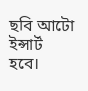ছবি আটো ইন্সার্ট হবে।